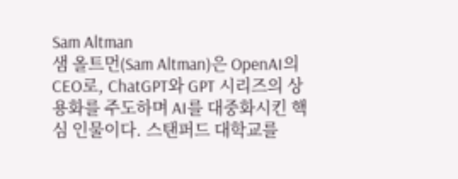Sam Altman
샘 올트먼(Sam Altman)은 OpenAI의 CEO로, ChatGPT와 GPT 시리즈의 상용화를 주도하며 AI를 대중화시킨 핵심 인물이다. 스탠퍼드 대학교를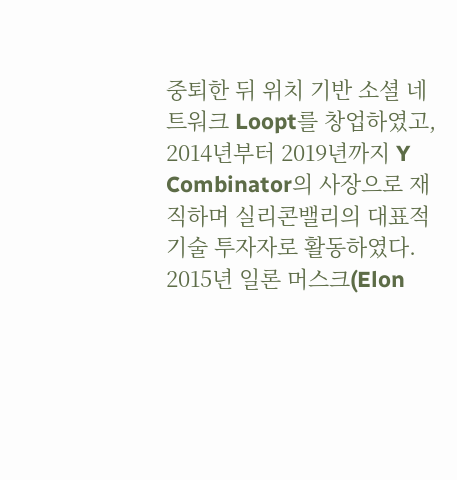중퇴한 뒤 위치 기반 소셜 네트워크 Loopt를 창업하였고, 2014년부터 2019년까지 Y Combinator의 사장으로 재직하며 실리콘밸리의 대표적 기술 투자자로 활동하였다.
2015년 일론 머스크(Elon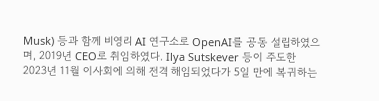Musk) 등과 함께 비영리 AI 연구소로 OpenAI를 공동 설립하였으며, 2019년 CEO로 취임하였다. Ilya Sutskever 등이 주도한 2023년 11월 이사회에 의해 전격 해임되었다가 5일 만에 복귀하는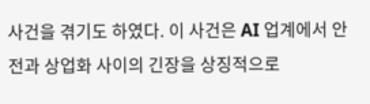사건을 겪기도 하였다. 이 사건은 AI 업계에서 안전과 상업화 사이의 긴장을 상징적으로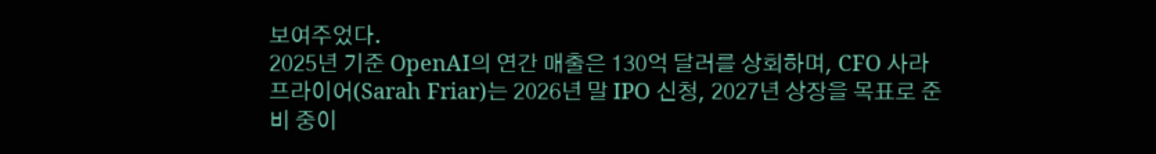보여주었다.
2025년 기준 OpenAI의 연간 매출은 130억 달러를 상회하며, CFO 사라 프라이어(Sarah Friar)는 2026년 말 IPO 신청, 2027년 상장을 목표로 준비 중이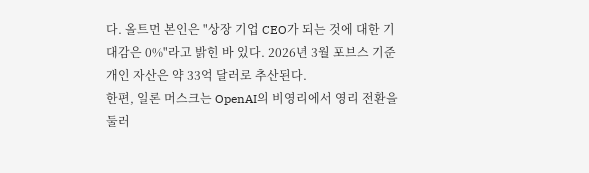다. 올트먼 본인은 "상장 기업 CEO가 되는 것에 대한 기대감은 0%"라고 밝힌 바 있다. 2026년 3월 포브스 기준 개인 자산은 약 33억 달러로 추산된다.
한편, 일론 머스크는 OpenAI의 비영리에서 영리 전환을 둘러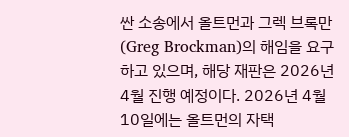싼 소송에서 올트먼과 그렉 브록만(Greg Brockman)의 해임을 요구하고 있으며, 해당 재판은 2026년 4월 진행 예정이다. 2026년 4월 10일에는 올트먼의 자택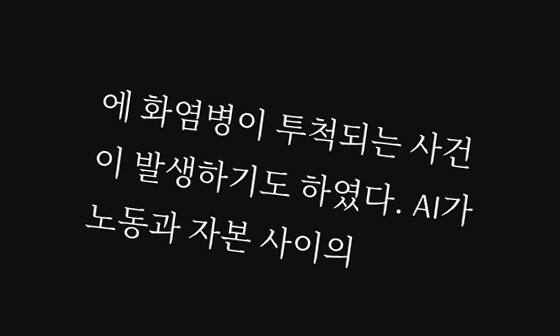에 화염병이 투척되는 사건이 발생하기도 하였다. AI가 노동과 자본 사이의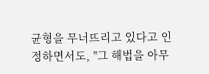균형을 무너뜨리고 있다고 인정하면서도, "그 해법을 아무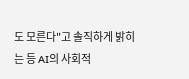도 모른다"고 솔직하게 밝히는 등 AI의 사회적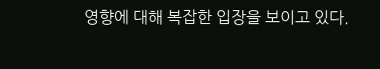영향에 대해 복잡한 입장을 보이고 있다.